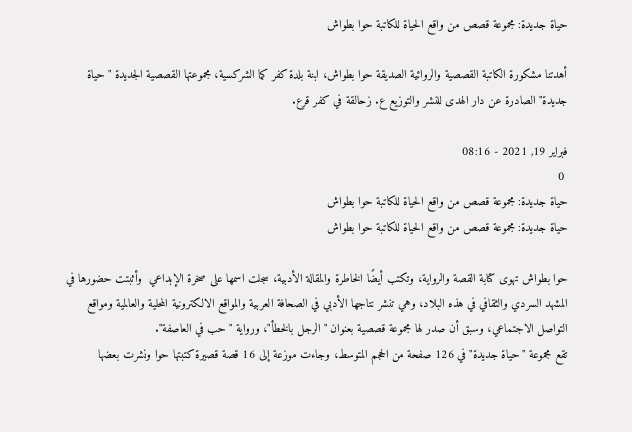حياة جديدة: مجموعة قصص من واقع الحياة للكاتبة حوا بطواش

أهدتنا مشكورة الكاتبة القصصية والروائية الصديقة حوا بطواش، ابنة بلدة كفر كما الشركسية، مجموعتها القصصية الجديدة "حياة جديدة" الصادرة عن دار الهدى للنشر والتوزيع ع. زحالقة في كفر قرع.

فبراير 19, 2021 - 08:16
 0
حياة جديدة: مجموعة قصص من واقع الحياة للكاتبة حوا بطواش
حياة جديدة: مجموعة قصص من واقع الحياة للكاتبة حوا بطواش

حوا بطواش تهوى كتابة القصة والرواية، وتكتب أيضًا الخاطرة والمقالة الأدبية، سجلت اسمها على صخرة الإبداعي  وأثبتت حضورها في المشهد السردي والثقافي في هذه البلاد، وهي تنشر نتاجها الأدبي في الصحافة العربية والمواقع الالكترونية المحلية والعالمية ومواقع التواصل الاجتماعي، وسبق أن صدر لها مجموعة قصصية بعنوان "الرجل بالخطأ"، ورواية " حب في العاصفة".
تقع مجموعة "حياة جديدة" في 126 صفحة من الحجم المتوسط، وجاءت موزعة إلى 16 قصة قصيرة كتبتها حوا ونشرت بعضها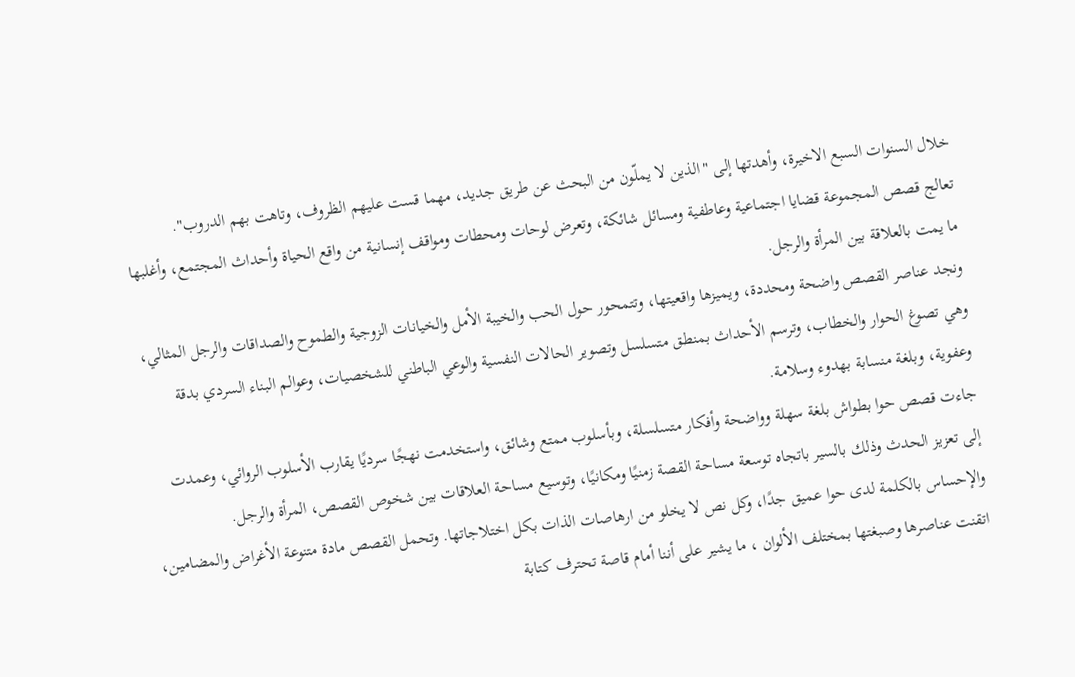خلال السنوات السبع الاخيرة، وأهدتها إلى "الذين لا يملّون من البحث عن طريق جديد، مهما قست عليهم الظروف، وتاهت بهم الدروب".
تعالج قصص المجموعة قضايا اجتماعية وعاطفية ومسائل شائكة، وتعرض لوحات ومحطات ومواقف إنسانية من واقع الحياة وأحداث المجتمع، وأغلبها ما يمت بالعلاقة بين المرأة والرجل.
ونجد عناصر القصص واضحة ومحددة، ويميزها واقعيتها، وتتمحور حول الحب والخيبة الأمل والخيانات الزوجية والطموح والصداقات والرجل المثالي، وهي تصوغ الحوار والخطاب، وترسم الأحداث بمنطق متسلسل وتصوير الحالات النفسية والوعي الباطني للشخصيات، وعوالم البناء السردي بدقة وعفوية، وبلغة منسابة بهدوء وسلامة.
جاءت قصص حوا بطواش بلغة سهلة وواضحة وأفكار متسلسلة، وبأسلوب ممتع وشائق، واستخدمت نهجًا سرديًا يقارب الأسلوب الروائي، وعمدت إلى تعزيز الحدث وذلك بالسير باتجاه توسعة مساحة القصة زمنيًا ومكانيًا، وتوسيع مساحة العلاقات بين شخوص القصص، المرأة والرجل.
والإحساس بالكلمة لدى حوا عميق جدًا، وكل نص لا يخلو من ارهاصات الذات بكل اختلاجاتها. وتحمل القصص مادة متنوعة الأغراض والمضامين، اتقنت عناصرها وصبغتها بمختلف الألوان ، ما يشير على أننا أمام قاصة تحترف كتابة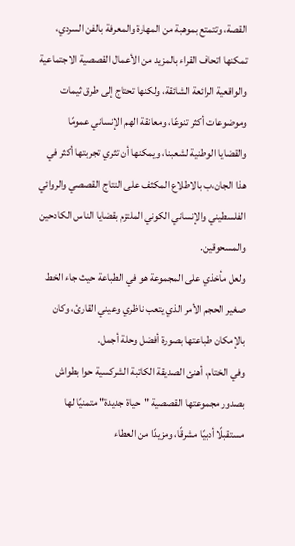القصة، وتتمتع بموهبة من المهارة والمعرفة بالفن السردي،  تمكنها اتحاف القراء بالمزيد من الأعمال القصصية الاجتماعية والواقعية الرائعة الشائقة، ولكنها تحتاج إلى طرق ثيمات وموضوعات أكثر تنوعًا، ومعانقة الهم الإنساني عمومًا والقضايا الوطنية لشعبنا، ويمكنها أن تثري تجربتها أكثر في هذا الجان،ب بالاطلاع المكثف على النتاج القصصي والروائي الفلسطيني والإنساني الكوني الملتزم بقضايا الناس الكادحين والمسحوقين.
ولعل مأخذي على المجموعة هو في الطباعة حيث جاء الخط صغير الحجم الأمر الذي يتعب ناظري وعيني القارئ، وكان بالإمكان طباعتها بصورة أفضل وحلة أجمل.
وفي الختام، أهنئ الصديقة الكاتبة الشركسية حوا بطواش بصدور مجموعتها القصصية "حياة جديدة" متمنيًا لها مستقبلًا أدبيًا مشرقًا، ومزيدًا من العطاء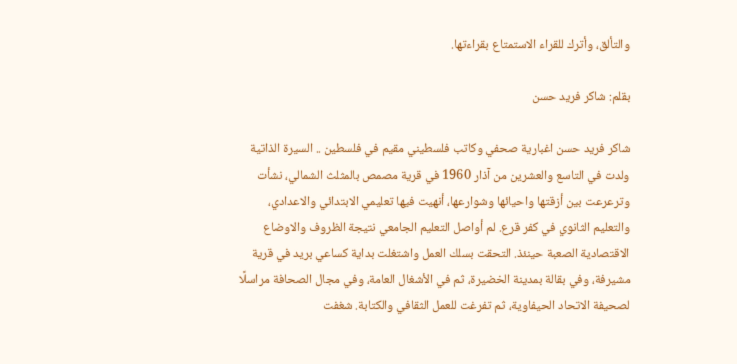والتألق، وأترك للقراء الاستمتاع بقراءتها.

بقلم: شاكر فريد حسن

شاكر فريد حسن اغبارية صحفي وكاتب فلسطيني مقيم في فلسطين .. السيرة الذاتية ولدت في التاسع والعشرين من آذار 1960 في قرية مصمص بالمثلث الشمالي، نشأت وترعرعت بين أزقتها واحيائها وشوارعها، أنهيت فيها تعليمي الابتدائي والاعدادي، والتعليم الثانوي في كفر قرع. لم أواصل التعليم الجامعي نتيجة الظروف والاوضاع الاقتصادية الصعبة حينئذ. التحقت بسلك العمل واشتغلت بداية كساعي بريد في قرية مشيرفة، وفي بقالة بمدينة الخضيرة، ثم في الأشغال العامة، وفي مجال الصحافة مراسلًا لصحيفة الاتحاد الحيفاوية، ثم تفرغت للعمل الثقافي والكتابة. شغفت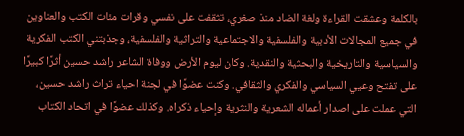بالكلمة وعشقت القراءة ولغة الضاد منذ صغري، تثقفت على نفسي وقرات مئات الكتب والعناوين في جميع المجالات الأدبية والفلسفية والاجتماعية والتراثية والفلسفية، وجذبتني الكتب الفكرية والسياسية والتاريخية والبحثية والنقدية. وكان ليوم الأرض ووفاة الشاعر راشد حسين أثرًا كبيرًا على تفتح وعيي السياسي والفكري والثقافي. وكنت عضوًا في لجنة احياء تراث راشد حسين، التي عملت على اصدار أعماله الشعرية والنثرية وإحياء ذكراه. وكذلك عضوًا في اتحاد الكتاب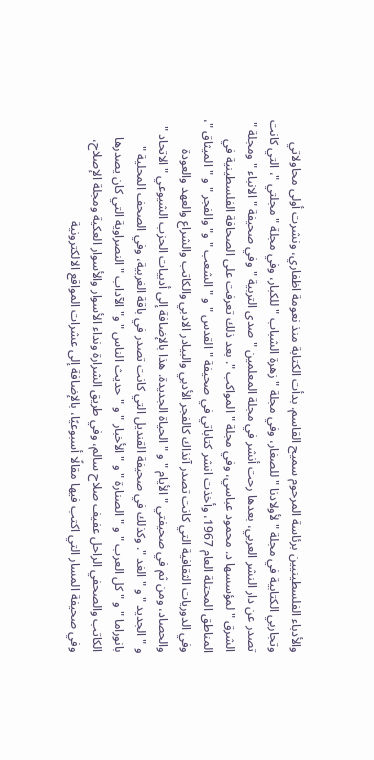والأدباء الفلسطينيين برئاسة المرحوم سميح القاسم. بدأت الكتابة منذ نعومة اظفاري، ونشرت أولى محاولاتي وتجاربي الكتابية في مجلة " لأولادنا " للصغار، وفي مجلة " زهرة الشباب " للكبار، وفي مجلة " مجلتي "، التي كانت تصدر عن دار النشر العربي، بعدها رحت أنشر في مجلة المعلمين " صدى التربية " وفي صحيفة " الانباء " ومجلة " الشرق " لمؤسسها د. محمود عباسي، وفي مجلة " المواكب ". بعد ذلك تعرفت على الصحافة الفلسطينية في المناطق المحتلة العام 1967، وأخذت انشر كتاباتي في صحيفة " القدس " و " الشعب " و" والفجر " و " الميثاق "، وفي الدوريات الثقافية التي كانت تصدر آنذاك كالفجر الأدبي والبيادر الادبي والكاتب والشراع والعهد والعودة والحصاد، ومن ثم في صحيفتي " الأيام " و " الحياة الجديدة. هذا بالإضافة إلى أدبيات الحزب الشيوعي " الاتحاد " و " الجديد " و " الغد ". وكذلك في صحيفة القنديل التي كانت تصدر في باقة الغربية، وفي الصحف المحلية " بانوراما " و " كل العرب " و " الصنارة " و " الأخبار " و " حديث الناس " و" الآداب " النصراوية التي كان يصدرها الكاتب والصحفي الراحل عفيف صلاح سالم، وفي طريق الشرارة ونداء الأسوار والأسوار العكية ومجلة الإصلاح، وفي صحيفة المسار التي اكتب فيها مقالًا أسبوعيًا، بالإضافة إلى عشرات المواقع الالكترونية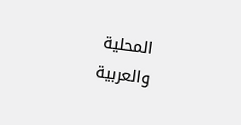المحلية والعربية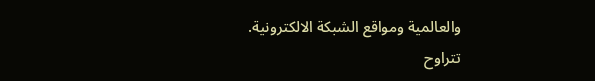والعالمية ومواقع الشبكة الالكترونية. تتراوح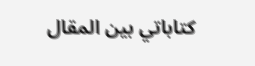كتاباتي بين المقال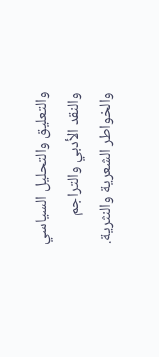والتعليق والتحليل السياسي والنقد الأدبي والتراجم والخواطر الشعرية والنثرية.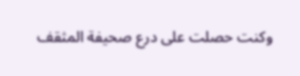وكنت حصلت على درع صحيفة المثقف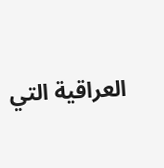العراقية التي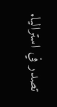تصدر في استراليا.